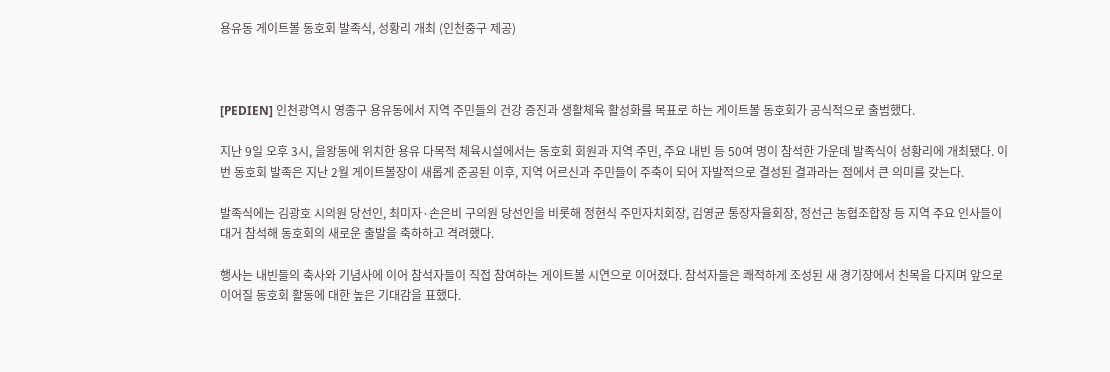용유동 게이트볼 동호회 발족식, 성황리 개최 (인천중구 제공)



[PEDIEN] 인천광역시 영종구 용유동에서 지역 주민들의 건강 증진과 생활체육 활성화를 목표로 하는 게이트볼 동호회가 공식적으로 출범했다.

지난 9일 오후 3시, 을왕동에 위치한 용유 다목적 체육시설에서는 동호회 회원과 지역 주민, 주요 내빈 등 50여 명이 참석한 가운데 발족식이 성황리에 개최됐다. 이번 동호회 발족은 지난 2월 게이트볼장이 새롭게 준공된 이후, 지역 어르신과 주민들이 주축이 되어 자발적으로 결성된 결과라는 점에서 큰 의미를 갖는다.

발족식에는 김광호 시의원 당선인, 최미자·손은비 구의원 당선인을 비롯해 정현식 주민자치회장, 김영균 통장자율회장, 정선근 농협조합장 등 지역 주요 인사들이 대거 참석해 동호회의 새로운 출발을 축하하고 격려했다.

행사는 내빈들의 축사와 기념사에 이어 참석자들이 직접 참여하는 게이트볼 시연으로 이어졌다. 참석자들은 쾌적하게 조성된 새 경기장에서 친목을 다지며 앞으로 이어질 동호회 활동에 대한 높은 기대감을 표했다.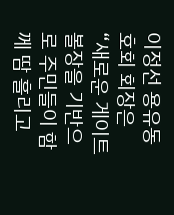이정선 용유동호회 회장은 “새로운 게이트볼장을 기반으로 주민들이 함께 땀 흘리고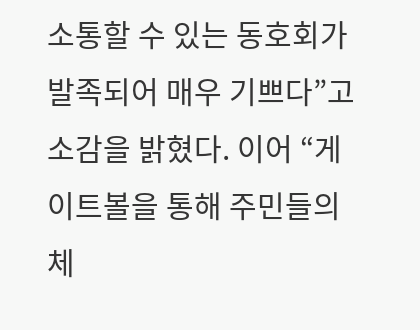소통할 수 있는 동호회가 발족되어 매우 기쁘다”고 소감을 밝혔다. 이어 “게이트볼을 통해 주민들의 체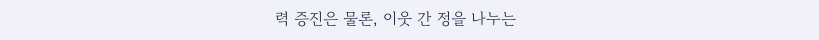력 증진은 물론, 이웃 간 정을 나누는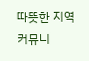따뜻한 지역 커뮤니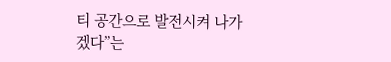티 공간으로 발전시켜 나가겠다”는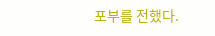포부를 전했다.